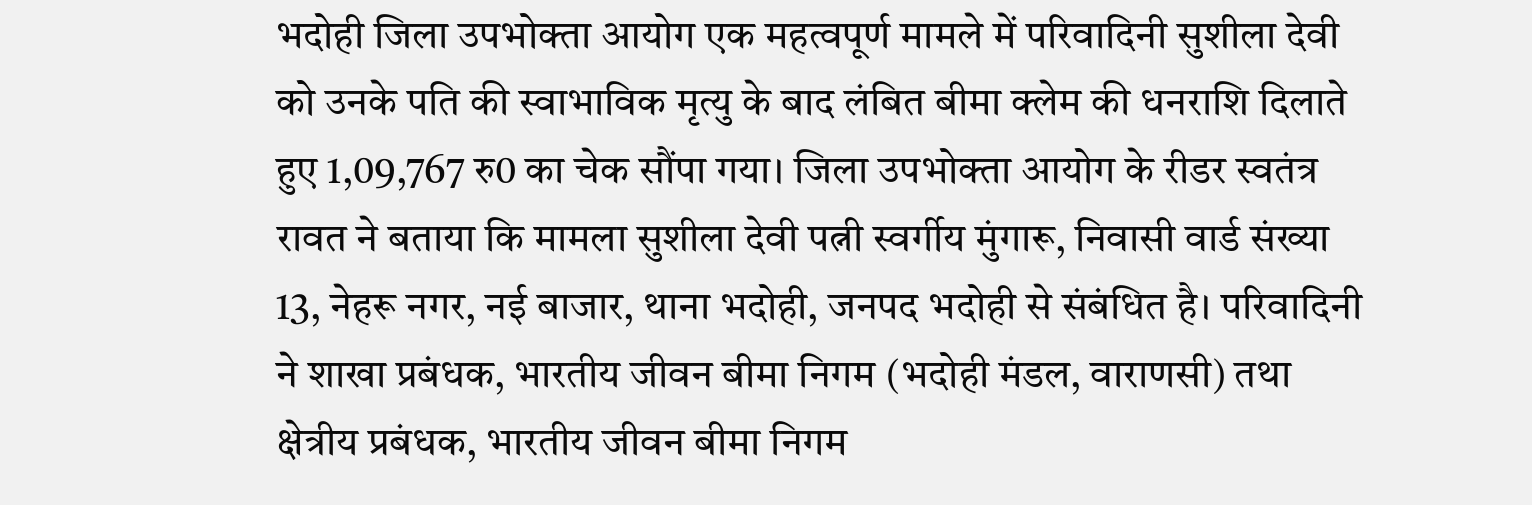भदोही जिला उपभोक्ता आयोग एक महत्वपूर्ण मामले में परिवादिनी सुशीला देवी को उनके पति की स्वाभाविक मृत्यु के बाद लंबित बीमा क्लेम की धनराशि दिलाते हुए 1,09,767 रु0 का चेक सौंपा गया। जिला उपभोक्ता आयोग के रीडर स्वतंत्र रावत ने बताया कि मामला सुशीला देवी पत्नी स्वर्गीय मुंगारू, निवासी वार्ड संख्या 13, नेहरू नगर, नई बाजार, थाना भदोही, जनपद भदोही से संबंधित है। परिवादिनी ने शाखा प्रबंधक, भारतीय जीवन बीमा निगम (भदोही मंडल, वाराणसी) तथा क्षेत्रीय प्रबंधक, भारतीय जीवन बीमा निगम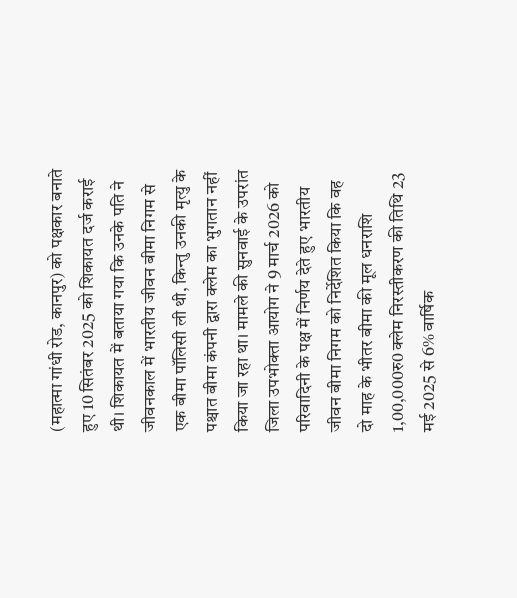(महात्मा गांधी रोड, कानपुर) को पक्षकार बनाते हुए 10 सितंबर 2025 को शिकायत दर्ज कराई थी। शिकायत में बताया गया कि उनके पति ने जीवनकाल में भारतीय जीवन बीमा निगम से एक बीमा पॉलिसी ली थी, किन्तु उनकी मृत्यु के पश्चात बीमा कंपनी द्वारा क्लेम का भुगतान नहीं किया जा रहा था। मामले की सुनवाई के उपरांत जिला उपभोक्ता आयोग ने 9 मार्च 2026 को परिवादिनी के पक्ष में निर्णय देते हुए भारतीय जीवन बीमा निगम को निर्देशित किया कि वह दो माह के भीतर बीमा की मूल धनराशि 1,00,000रु0 क्लेम निरस्तीकरण की तिथि 23 मई 2025 से 6% वार्षिक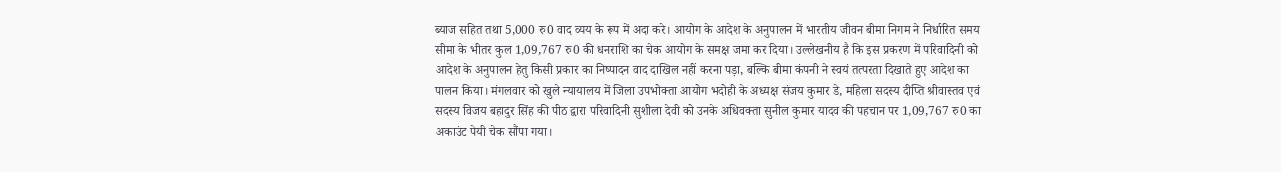ब्याज सहित तथा 5,000 रु0 वाद व्यय के रूप में अदा करे। आयोग के आदेश के अनुपालन में भारतीय जीवन बीमा निगम ने निर्धारित समय सीमा के भीतर कुल 1,09,767 रु0 की धनराशि का चेक आयोग के समक्ष जमा कर दिया। उल्लेखनीय है कि इस प्रकरण में परिवादिनी को आदेश के अनुपालन हेतु किसी प्रकार का निष्पादन वाद दाखिल नहीं करना पड़ा, बल्कि बीमा कंपनी ने स्वयं तत्परता दिखाते हुए आदेश का पालन किया। मंगलवार को खुले न्यायालय में जिला उपभोक्ता आयोग भदोही के अध्यक्ष संजय कुमार डे, महिला सदस्य दीप्ति श्रीवास्तव एवं सदस्य विजय बहादुर सिंह की पीठ द्वारा परिवादिनी सुशीला देवी को उनके अधिवक्ता सुनील कुमार यादव की पहचान पर 1,09,767 रु0 का अकाउंट पेयी चेक सौंपा गया।